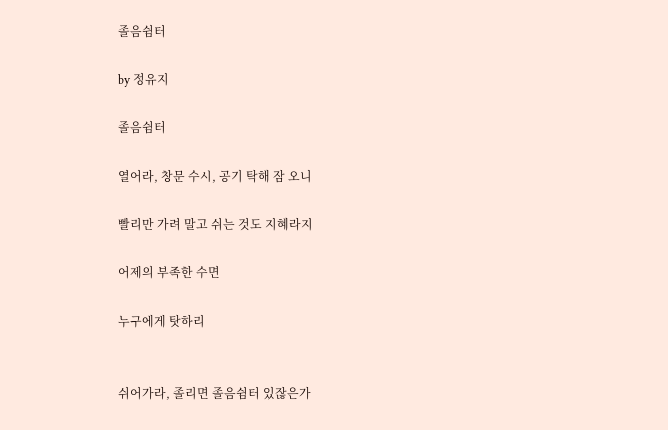졸음쉼터

by 정유지

졸음쉼터

열어라, 창문 수시, 공기 탁해 잠 오니

빨리만 가려 말고 쉬는 것도 지혜라지

어제의 부족한 수면

누구에게 탓하리


쉬어가라, 졸리면 졸음쉼터 있잖은가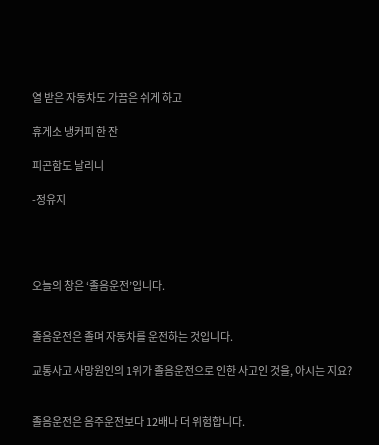열 받은 자동차도 가끔은 쉬게 하고

휴게소 냉커피 한 잔

피곤함도 날리니

-정유지




오늘의 창은 ‘졸음운전’입니다.


졸음운전은 졸며 자동차를 운전하는 것입니다.

교통사고 사망원인의 1위가 졸음운전으로 인한 사고인 것을, 아시는 지요?


졸음운전은 음주운전보다 12배나 더 위험합니다.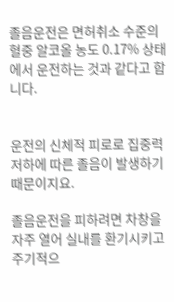졸음운전은 면허취소 수준의 혈중 알코올 농도 0.17% 상태에서 운전하는 것과 같다고 합니다.


운전의 신체적 피로로 집중력 저하에 따른 졸음이 발생하기 때문이지요.

졸음운전을 피하려면 차창을 자주 열어 실내를 환기시키고 주기적으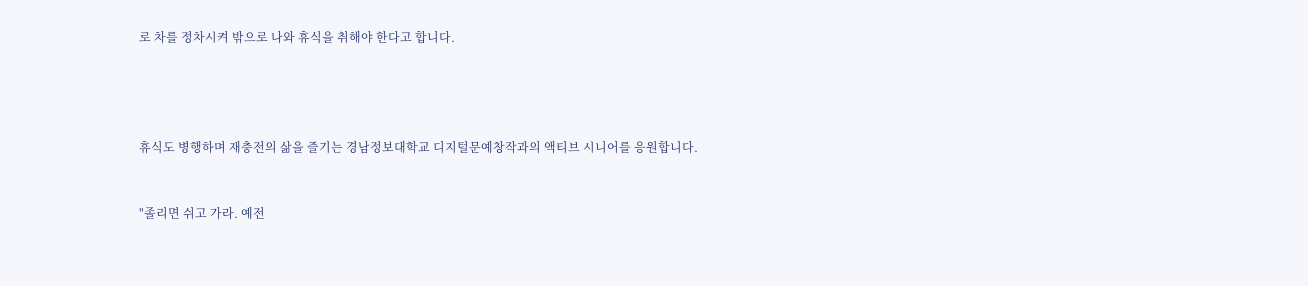로 차를 정차시켜 밖으로 나와 휴식을 취해야 한다고 합니다.




휴식도 병행하며 재충전의 삶을 즐기는 경남정보대학교 디지털문예창작과의 액티브 시니어를 응원합니다.


"졸리면 쉬고 가라. 예전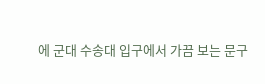에 군대 수송대 입구에서 가끔 보는 문구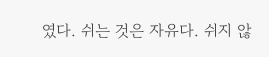였다. 쉬는 것은 자유다. 쉬지 않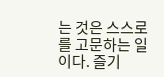는 것은 스스로를 고문하는 일이다. 즐기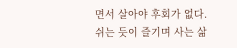면서 살아야 후회가 없다. 쉬는 듯이 즐기며 사는 삶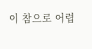이 참으로 어렵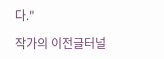다."

작가의 이전글터널